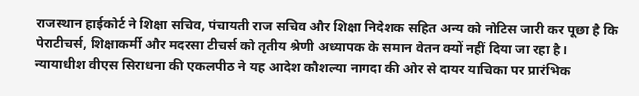राजस्थान हाईकोर्ट ने शिक्षा सचिव, पंचायती राज सचिव और शिक्षा निदेशक सहित अन्य को नोटिस जारी कर पूछा है कि पेराटीचर्स, शिक्षाकर्मी और मदरसा टीचर्स को तृतीय श्रेणी अध्यापक के समान वेतन क्यों नहीं दिया जा रहा है।
न्यायाधीश वीएस सिराधना की एकलपीठ ने यह आदेश कौशल्या नागदा की ओर से दायर याचिका पर प्रारंभिक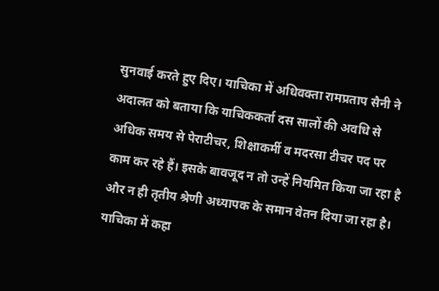सुनवाई करते हुए दिए। याचिका में अधिवक्ता रामप्रताप सैनी ने अदालत को बताया कि याचिककर्ता दस सालों की अवधि से अधिक समय से पेराटीचर, शिक्षाकर्मी व मदरसा टीचर पद पर काम कर रहे हैं। इसके बावजूद न तो उन्हें नियमित किया जा रहा है और न ही तृतीय श्रेणी अध्यापक के समान वेतन दिया जा रहा है। याचिका में कहा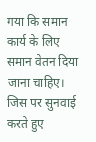गया कि समान कार्य के लिए समान वेतन दिया जाना चाहिए। जिस पर सुनवाई करते हुए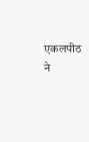एकलपीठ ने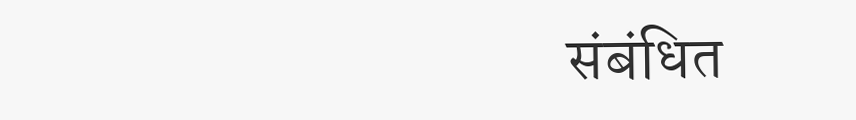संबंधित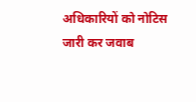अधिकारियों को नोटिस जारी कर जवाब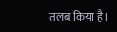तलब किया है।